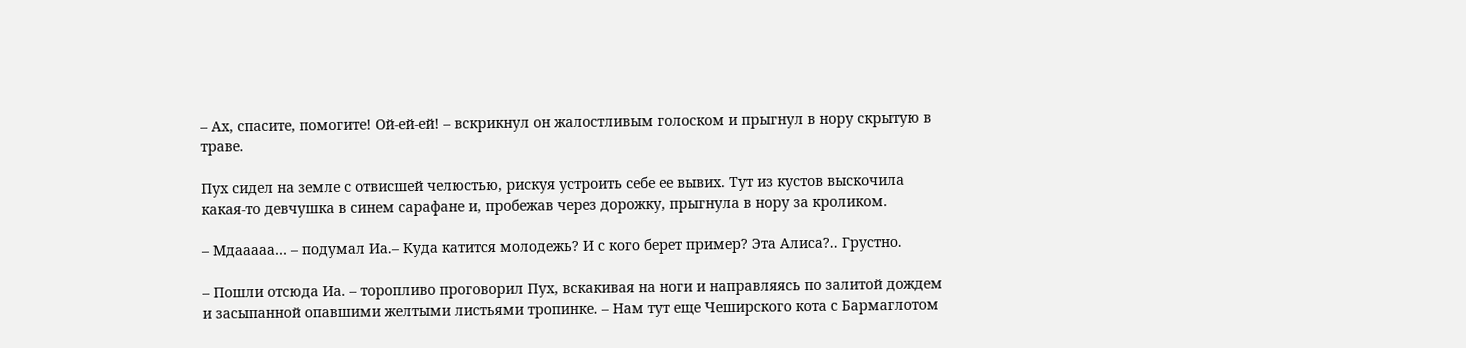– Ах, спасите, помогите! Ой-ей-ей! – вскрикнул он жалостливым голоском и прыгнул в нору скрытую в траве.

Пух сидел на земле с отвисшей челюстью, рискуя устроить себе ее вывих. Тут из кустов выскочила какая-то девчушка в синем сарафане и, пробежав через дорожку, прыгнула в нору за кроликом.

– Мдааааа… – подумал Иа.– Куда катится молодежь? И с кого берет пример? Эта Алиса?.. Грустно.

– Пошли отсюда Иа. – торопливо проговорил Пух, вскакивая на ноги и направляясь по залитой дождем и засыпанной опавшими желтыми листьями тропинке. – Нам тут еще Чеширского кота с Бармаглотом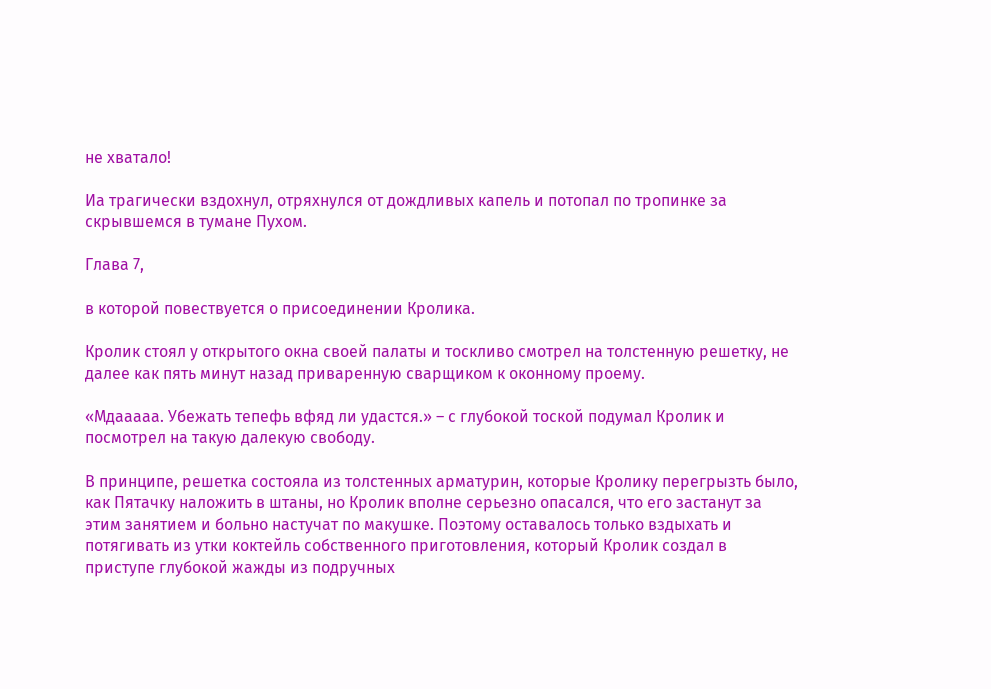не хватало!

Иа трагически вздохнул, отряхнулся от дождливых капель и потопал по тропинке за скрывшемся в тумане Пухом.

Глава 7,

в которой повествуется о присоединении Кролика.

Кролик стоял у открытого окна своей палаты и тоскливо смотрел на толстенную решетку, не далее как пять минут назад приваренную сварщиком к оконному проему.

«Мдааааа. Убежать тепефь вфяд ли удастся.» – с глубокой тоской подумал Кролик и посмотрел на такую далекую свободу.

В принципе, решетка состояла из толстенных арматурин, которые Кролику перегрызть было, как Пятачку наложить в штаны, но Кролик вполне серьезно опасался, что его застанут за этим занятием и больно настучат по макушке. Поэтому оставалось только вздыхать и потягивать из утки коктейль собственного приготовления, который Кролик создал в приступе глубокой жажды из подручных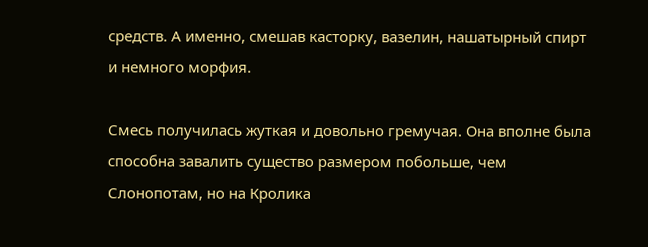средств. А именно, смешав касторку, вазелин, нашатырный спирт и немного морфия.

Смесь получилась жуткая и довольно гремучая. Она вполне была способна завалить существо размером побольше, чем Слонопотам, но на Кролика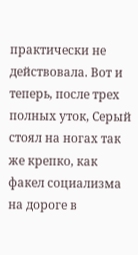практически не действовала. Вот и теперь, после трех полных уток, Серый стоял на ногах так же крепко, как факел социализма на дороге в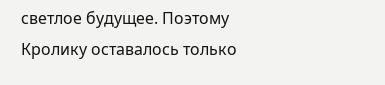светлое будущее. Поэтому Кролику оставалось только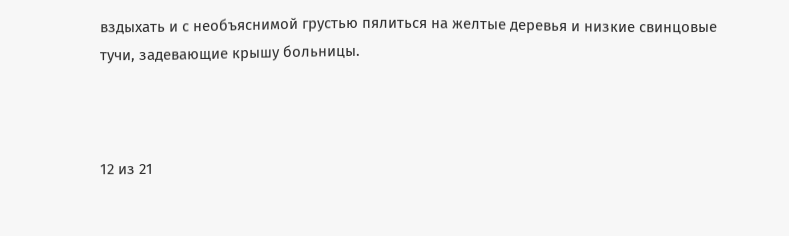вздыхать и с необъяснимой грустью пялиться на желтые деревья и низкие свинцовые тучи, задевающие крышу больницы.



12 из 21